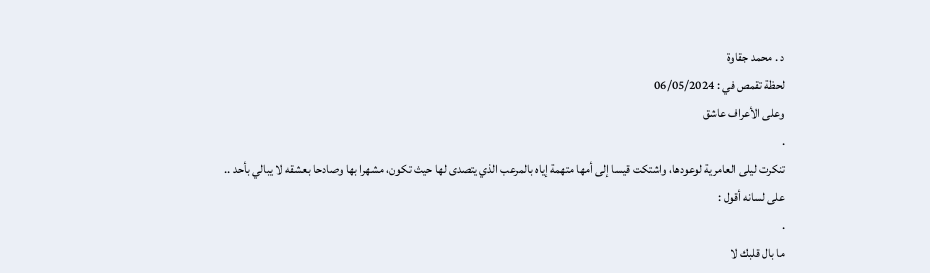د . محمد جقاوة
لحظة تقمص في : 06/05/2024
وعلى الأعراف عاشق
.
تنكرت ليلى العامرية لوعودها، واشتكت قيسا إلى أمها متهمة إياه بالمرعب الذي يتصدى لها حيث تكون، مشهرا بها وصادحا بعشقه لا يبالي بأحد ..
على لسانه أقول :
.
ما بال قلبك لا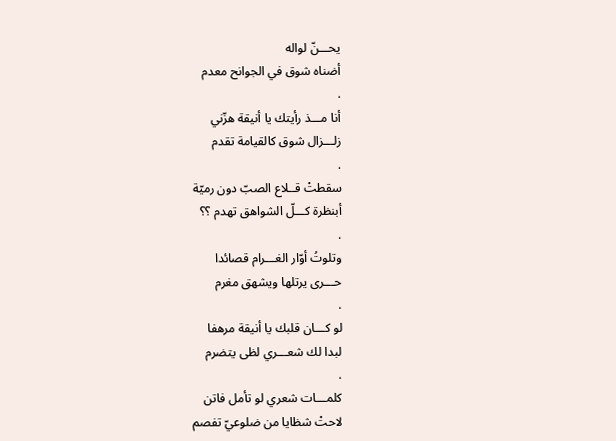يحـــنّ لواله
أضناه شوق في الجوانح معدم
.
أنا مـــذ رأيتك يا أنيقة هزّني
زلـــزال شوق كالقيامة تقدم
.
سقطتْ قــلاع الصبّ دون رميّة
أبنظرة كـــلّ الشواهق تهدم ؟؟
.
وتلوتُ أوّار الغـــرام قصائدا
حـــرى يرتلها ويشهق مغرم
.
لو كـــان قلبك يا أنيقة مرهفا
لبدا لك شعـــري لظى يتضرم
.
كلمـــات شعري لو تأمل فاتن
لاحتْ شظايا من ضلوعيّ تفصم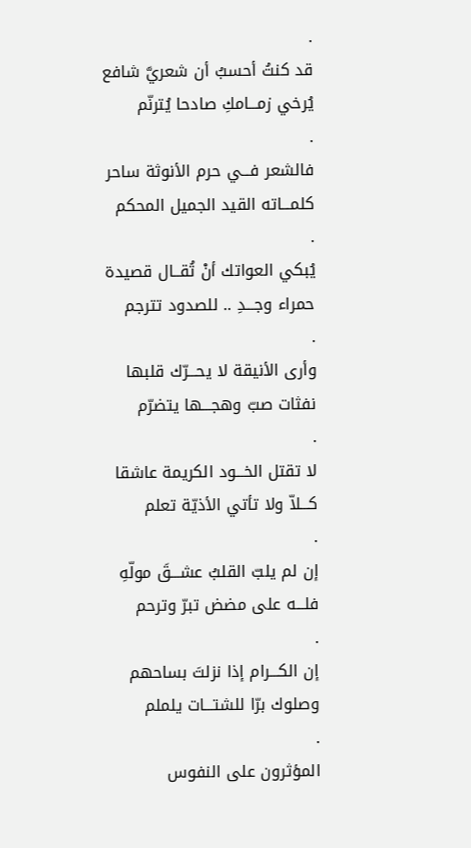.
قد كنتُ أحسبُ أن شعريَّ شافع
يُرخي زمـــامكِ صادحا يُترنّم
.
فالشعر فـــي حرم الأنوثة ساحر
كلمـــاته القيد الجميل المحكم
.
يُبكي العواتك أنْ تُقــال قصيدة
حمراء وجـــدِ .. للصدود تترجم
.
وأرى الأنيقة لا يحـــرّك قلبها
نفثات صبّ وهجـــها يتضرّم
.
لا تقتل الخـــود الكريمة عاشقا
كـــلاّ ولا تأتي الأذيّة تعلم
.
إن لم يلبّ القلبُ عشـــقَ مولّهِ
فلـــه على مضض تبرّ وترحم
.
إن الكـــرام إذا نزلتَ بساحهم
وصلوك برّا للشتـــات يلملم
.
المؤثرون على النفوس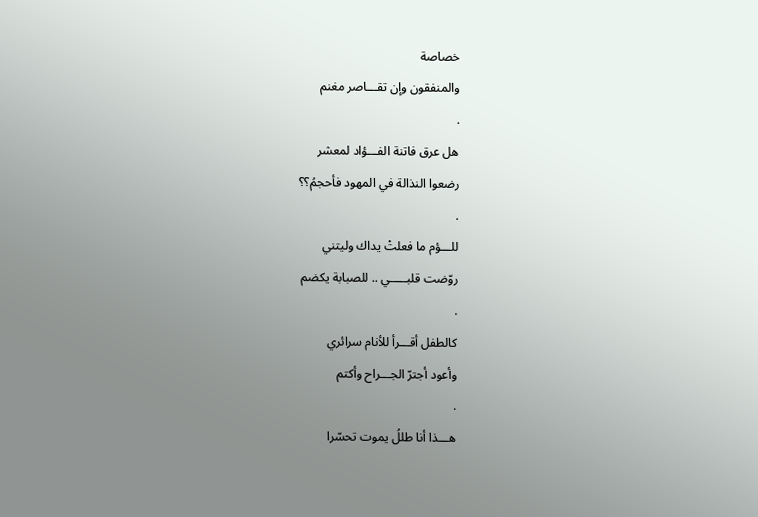خصاصة
والمنفقون وإن تقـــاصر مغنم
.
هل عرق فاتنة الفـــؤاد لمعشر
رضعوا النذالة في المهود فأحجمُ؟؟
.
للـــؤم ما فعلتْ يداك وليتني
روّضت قلبـــــي .. للصبابة يكضم
.
كالطفل أقـــرأ للأنام سرائري
وأعود أجترّ الجـــراح وأكتم
.
هـــذا أنا طللُ يموت تحسّرا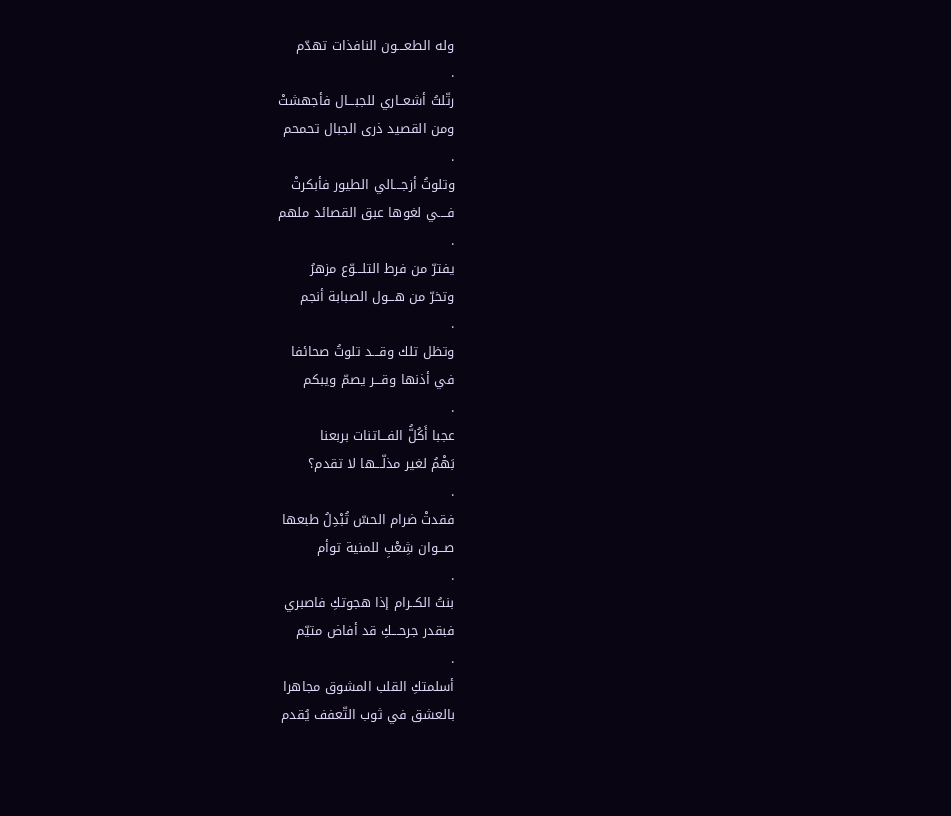وله الطعـــون النافذات تهدّم
.
رتّلتُ أشعــاري للجبـــال فأجهشتْ
ومن القصيد ذرى الجبال تحمحم
.
وتلوتُ أزجـــالي الطيور فأبكرتْ
فــــي لغوها عبق القصائد ملهم
.
يفترّ من فرط التلـــوّع مزهرُ
وتخرّ من هـــول الصبابة أنجم
.
وتظل تلك وقـــد تلوتُ صحائفا
في أذنها وقـــر يصمّ ويبكم
.
عجبا أَكُلُّ الفـــاتنات بربعنا
بَهْمُ لغير مذلّـــها لا تقدم؟
.
فقدتْ ضرام الحسّ تُبْدِلُ طبعها
صـــوان شِعْبِ للمنية توأم
.
بنتُ الكــرام إذا هجوتكِ فاصبري
فبقدر جرحـــكِ قد أفاض متيّم
.
أسلمتكِ القلب المشوق مجاهرا
بالعشق في ثوب التّعفف يُقدم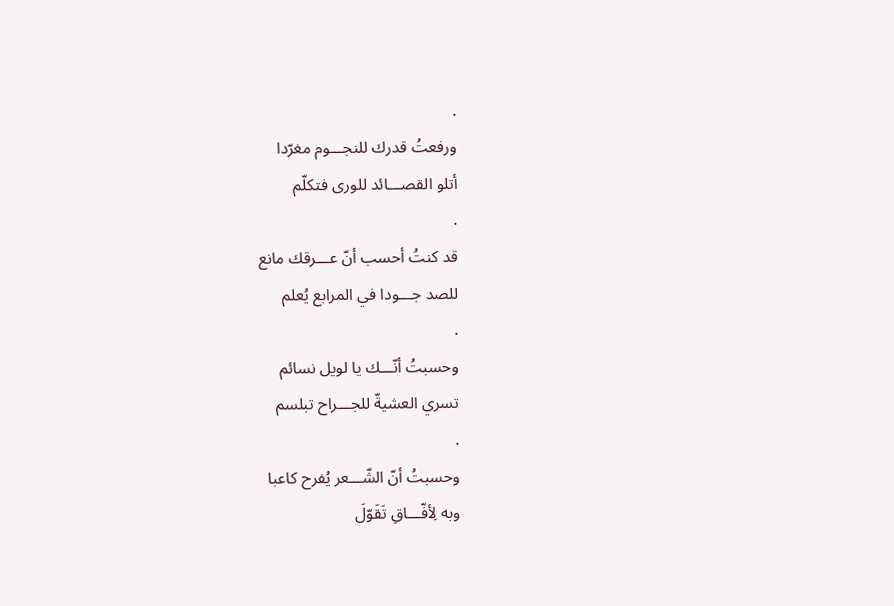.
ورفعتُ قدرك للنجـــوم مغرّدا
أتلو القصـــائد للورى فتكلّم
.
قد كنتُ أحسب أنّ عـــرقك مانع
للصد جـــودا في المرابع يُعلم
.
وحسبتُ أنّـــك يا لويل نسائم
تسري العشيةّ للجـــراح تبلسم
.
وحسبتُ أنّ الشّـــعر يُفرح كاعبا
وبه لِأفّـــاقِ تَقَوّلَ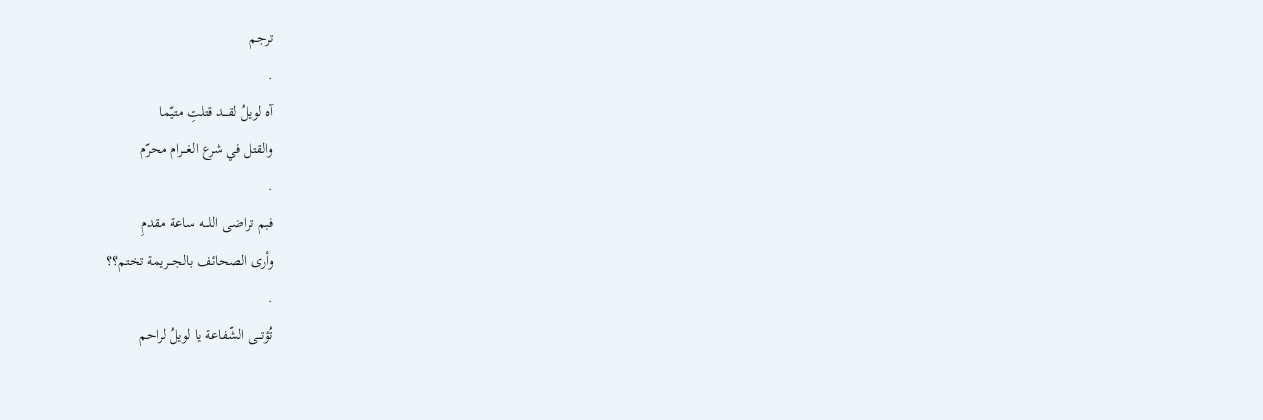ترجم
.
آه لويلُ لقـــد قتلتِ متيّما
والقتل في شرع الغـــرام محرّم
.
فبم تراضى اللـــه ساعة مقدمِ
وأرى الصحائف بالجـــريمة تختم؟؟
.
تُؤتـــى الشّفاعة يا لويلُ لراحم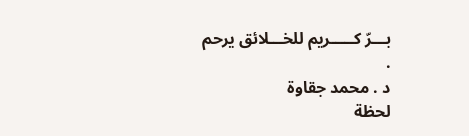بـــرّ كـــــريم للخـــلائق يرحم
.
د . محمد جقاوة
لحظة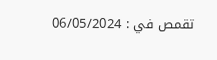تقمص في : 06/05/2024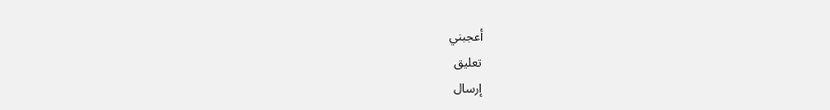أعجبني
تعليق
إرسال